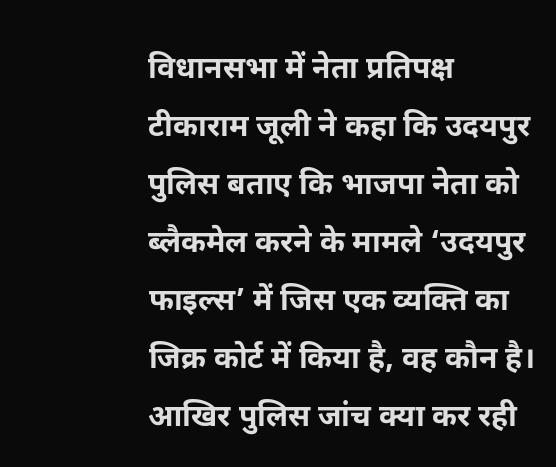विधानसभा में नेता प्रतिपक्ष टीकाराम जूली ने कहा कि उदयपुर पुलिस बताए कि भाजपा नेता को ब्लैकमेल करने के मामले ‘उदयपुर फाइल्स’ में जिस एक व्यक्ति का जिक्र कोर्ट में किया है, वह कौन है। आखिर पुलिस जांच क्या कर रही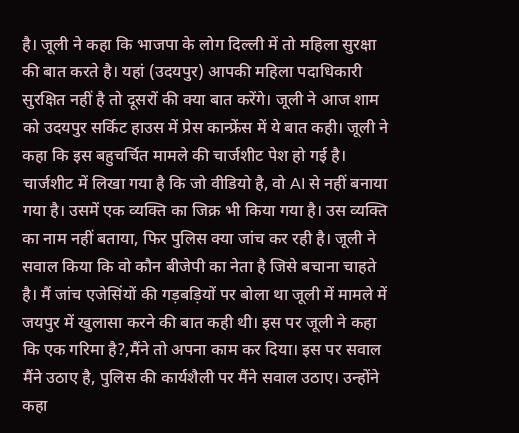है। जूली ने कहा कि भाजपा के लोग दिल्ली में तो महिला सुरक्षा की बात करते है। यहां (उदयपुर) आपकी महिला पदाधिकारी सुरक्षित नहीं है तो दूसरों की क्या बात करेंगे। जूली ने आज शाम को उदयपुर सर्किट हाउस में प्रेस कान्फ्रेंस में ये बात कही। जूली ने कहा कि इस बहुचर्चित मामले की चार्जशीट पेश हो गई है। चार्जशीट में लिखा गया है कि जो वीडियो है, वो AI से नहीं बनाया गया है। उसमें एक व्यक्ति का जिक्र भी किया गया है। उस व्यक्ति का नाम नहीं बताया, फिर पुलिस क्या जांच कर रही है। जूली ने सवाल किया कि वो कौन बीजेपी का नेता है जिसे बचाना चाहते है। मैं जांच एजेसिंयों की गड़बड़ियों पर बोला था जूली में मामले में जयपुर में खुलासा करने की बात कही थी। इस पर जूली ने कहा कि एक गरिमा है?,मैंने तो अपना काम कर दिया। इस पर सवाल मैंने उठाए है, पुलिस की कार्यशैली पर मैंने सवाल उठाए। उन्होंने कहा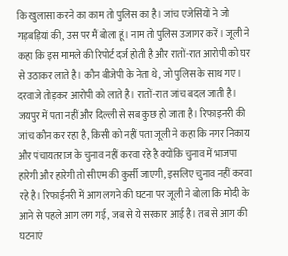कि खुलासा करने का काम तो पुलिस का है। जांच एजेसिंयों ने जो गड़बड़ियां की, उस पर मैं बोला हूं। नाम तो पुलिस उजागर करें। जूली ने कहा कि इस मामले की रिपोर्ट दर्ज होती है और रातों-रात आरोपी को घर से उठाकर लाते है। कौन बीजेपी के नेता थे, जो पुलिस के साथ गए। दरवाजे तोड़कर आरोपी को लाते है। रातों-रात जांच बदल जाती है। जयपुर में पता नहीं और दिल्ली से सब कुछ हो जाता है। रिफाइनरी की जांच कौन कर रहा है, किसी को नहीं पता जूली ने कहा कि नगर निकाय और पंचायतराज के चुनाव नहीं करवा रहे है क्योंकि चुनाव में भाजपा हारेगी और हारेगी तो सीएम की कुर्सी जाएगी, इसलिए चुनाव नहीं करवा रहे है। रिफाईनरी में आग लगने की घटना पर जूली ने बोला कि मोदी के आने से पहले आग लग गई, जब से ये सरकार आई है। तब से आग की घटनाएं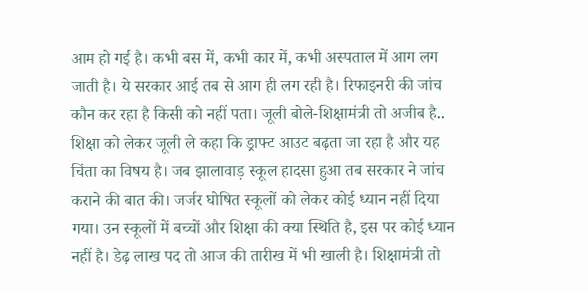आम हो गई है। कभी बस में, कभी कार में, कभी अस्पताल में आग लग जाती है। ये सरकार आई तब से आग ही लग रही है। रिफाइनरी की जांच कौन कर रहा है किसी को नहीं पता। जूली बोले-शिक्षामंत्री तो अजीब है.. शिक्षा को लेकर जूली ले कहा कि ड्राफ्ट आउट बढ़ता जा रहा है और यह चिंता का विषय है। जब झालावाड़ स्कूल हादसा हुआ तब सरकार ने जांच कराने की बात की। जर्जर घोषित स्कूलों को लेकर कोई ध्यान नहीं दिया गया। उन स्कूलों में बच्चों और शिक्षा की क्या स्थिति है, इस पर कोई ध्यान नहीं है। डेढ़ लाख पद तो आज की तारीख में भी खाली है। शिक्षामंत्री तो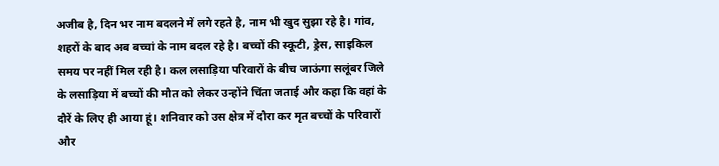अजीब है, दिन भर नाम बदलने में लगे रहते है, नाम भी खुद सुझा रहे है। गांव, शहरों के बाद अब बच्चां के नाम बदल रहे है। बच्चों की स्कूटी, ड्रेस, साइकिल समय पर नहीं मिल रही है। कल लसाड़िया परिवारों के बीच जाऊंगा सलूंबर जिले के लसाड़िया में बच्चों की मौत को लेकर उन्होंने चिंता जताई और कहा कि वहां के दौरें के लिए ही आया हूं। शनिवार को उस क्षेत्र में दौरा कर मृत बच्चों के परिवारों और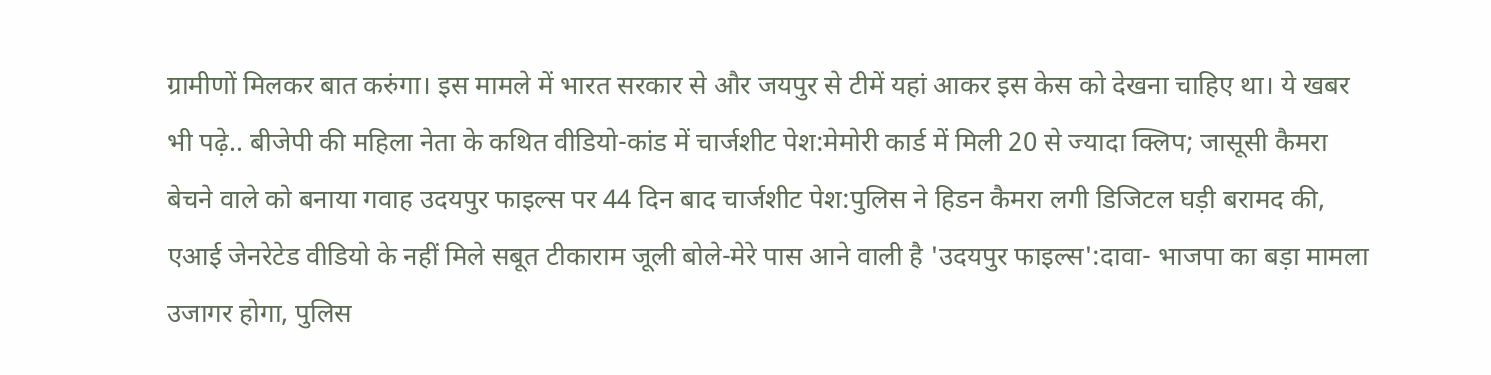ग्रामीणों मिलकर बात करुंगा। इस मामले में भारत सरकार से और जयपुर से टीमें यहां आकर इस केस को देखना चाहिए था। ये खबर भी पढ़े.. बीजेपी की महिला नेता के कथित वीडियो-कांड में चार्जशीट पेश:मेमोरी कार्ड में मिली 20 से ज्यादा क्लिप; जासूसी कैमरा बेचने वाले को बनाया गवाह उदयपुर फाइल्स पर 44 दिन बाद चार्जशीट पेश:पुलिस ने हिडन कैमरा लगी डिजिटल घड़ी बरामद की, एआई जेनरेटेड वीडियो के नहीं मिले सबूत टीकाराम जूली बोले-मेरे पास आने वाली है 'उदयपुर फाइल्स':दावा- भाजपा का बड़ा मामला उजागर होगा, पुलिस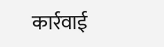कार्रवाई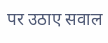पर उठाए सवाल